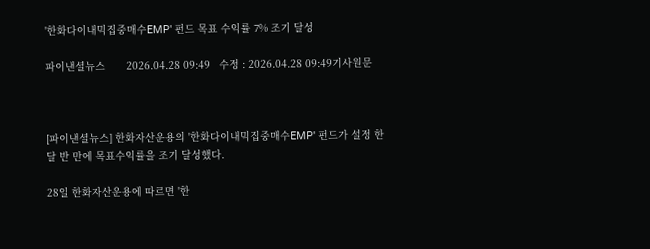'한화다이내믹집중매수EMP' 펀드 목표 수익률 7% 조기 달성

파이낸셜뉴스       2026.04.28 09:49   수정 : 2026.04.28 09:49기사원문



[파이낸셜뉴스] 한화자산운용의 '한화다이내믹집중매수EMP' 펀드가 설정 한 달 반 만에 목표수익률을 조기 달성했다.

28일 한화자산운용에 따르면 '한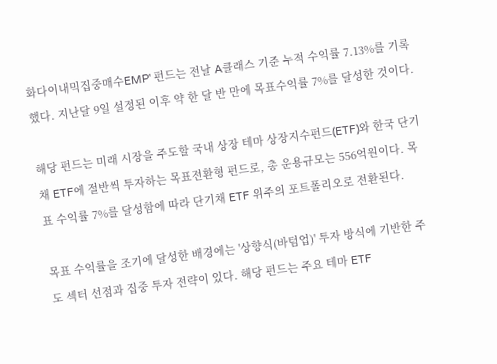화다이내믹집중매수EMP' 펀드는 전날 A클래스 기준 누적 수익률 7.13%를 기록했다. 지난달 9일 설정된 이후 약 한 달 반 만에 목표수익률 7%를 달성한 것이다.

해당 펀드는 미래 시장을 주도할 국내 상장 테마 상장지수펀드(ETF)와 한국 단기채 ETF에 절반씩 투자하는 목표전환형 펀드로, 총 운용규모는 556억원이다. 목표 수익률 7%를 달성함에 따라 단기채 ETF 위주의 포트폴리오로 전환된다.

목표 수익률을 조기에 달성한 배경에는 '상향식(바텀업)' 투자 방식에 기반한 주도 섹터 선점과 집중 투자 전략이 있다. 해당 펀드는 주요 테마 ETF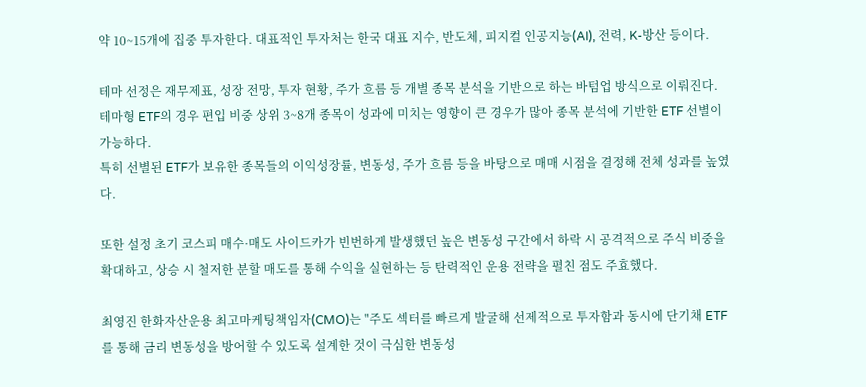약 10~15개에 집중 투자한다. 대표적인 투자처는 한국 대표 지수, 반도체, 피지컬 인공지능(AI), 전력, K-방산 등이다.

테마 선정은 재무제표, 성장 전망, 투자 현황, 주가 흐름 등 개별 종목 분석을 기반으로 하는 바텀업 방식으로 이뤄진다. 테마형 ETF의 경우 편입 비중 상위 3~8개 종목이 성과에 미치는 영향이 큰 경우가 많아 종목 분석에 기반한 ETF 선별이 가능하다.
특히 선별된 ETF가 보유한 종목들의 이익성장률, 변동성, 주가 흐름 등을 바탕으로 매매 시점을 결정해 전체 성과를 높였다.

또한 설정 초기 코스피 매수·매도 사이드카가 빈번하게 발생했던 높은 변동성 구간에서 하락 시 공격적으로 주식 비중을 확대하고, 상승 시 철저한 분할 매도를 통해 수익을 실현하는 등 탄력적인 운용 전략을 펼친 점도 주효했다.

최영진 한화자산운용 최고마케팅책임자(CMO)는 "주도 섹터를 빠르게 발굴해 선제적으로 투자함과 동시에 단기채 ETF를 통해 금리 변동성을 방어할 수 있도록 설계한 것이 극심한 변동성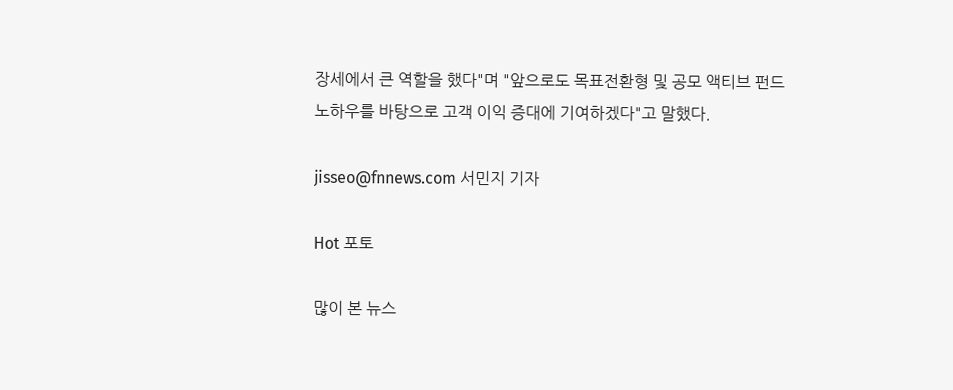장세에서 큰 역할을 했다"며 "앞으로도 목표전환형 및 공모 액티브 펀드 노하우를 바탕으로 고객 이익 증대에 기여하겠다"고 말했다.

jisseo@fnnews.com 서민지 기자

Hot 포토

많이 본 뉴스